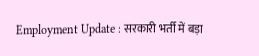Employment Update : सरकारी भर्ती में बड़ा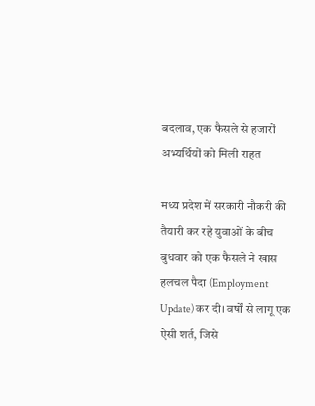बदलाव, एक फैसले से हजारों अभ्यर्थियों को मिली राहत

मध्य प्रदेश में सरकारी नौकरी की तैयारी कर रहे युवाओं के बीच बुधवार को एक फैसले ने खास हलचल पैदा (Employment Update) कर दी। वर्षों से लागू एक ऐसी शर्त, जिसे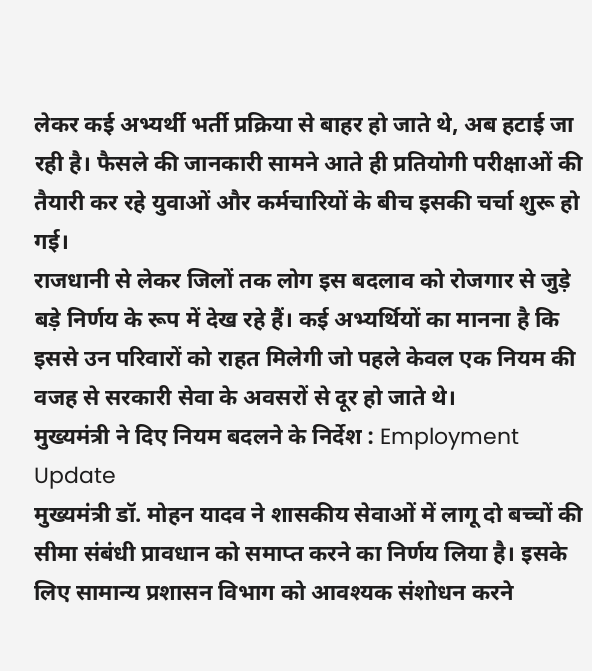लेकर कई अभ्यर्थी भर्ती प्रक्रिया से बाहर हो जाते थे, अब हटाई जा रही है। फैसले की जानकारी सामने आते ही प्रतियोगी परीक्षाओं की तैयारी कर रहे युवाओं और कर्मचारियों के बीच इसकी चर्चा शुरू हो गई।
राजधानी से लेकर जिलों तक लोग इस बदलाव को रोजगार से जुड़े बड़े निर्णय के रूप में देख रहे हैं। कई अभ्यर्थियों का मानना है कि इससे उन परिवारों को राहत मिलेगी जो पहले केवल एक नियम की वजह से सरकारी सेवा के अवसरों से दूर हो जाते थे।
मुख्यमंत्री ने दिए नियम बदलने के निर्देश : Employment Update
मुख्यमंत्री डॉ. मोहन यादव ने शासकीय सेवाओं में लागू दो बच्चों की सीमा संबंधी प्रावधान को समाप्त करने का निर्णय लिया है। इसके लिए सामान्य प्रशासन विभाग को आवश्यक संशोधन करने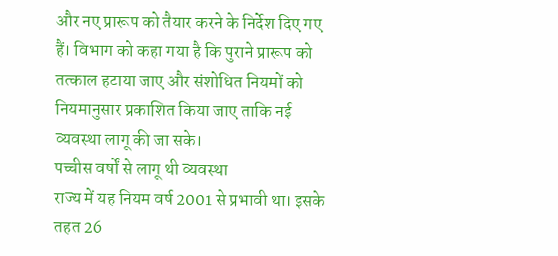और नए प्रारूप को तैयार करने के निर्देश दिए गए हैं। विभाग को कहा गया है कि पुराने प्रारूप को तत्काल हटाया जाए और संशोधित नियमों को नियमानुसार प्रकाशित किया जाए ताकि नई व्यवस्था लागू की जा सके।
पच्चीस वर्षों से लागू थी व्यवस्था
राज्य में यह नियम वर्ष 2001 से प्रभावी था। इसके तहत 26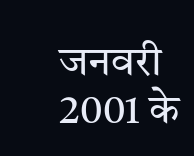जनवरी 2001 के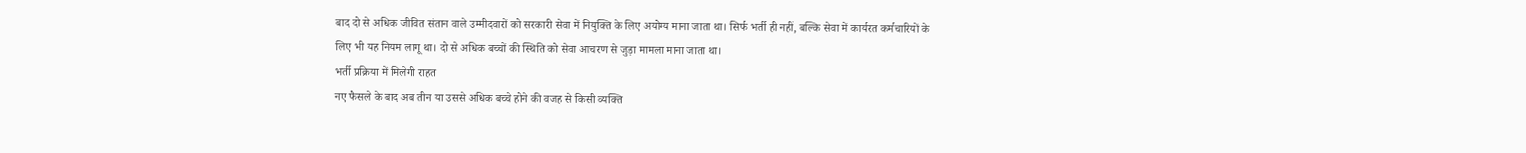बाद दो से अधिक जीवित संतान वाले उम्मीदवारों को सरकारी सेवा में नियुक्ति के लिए अयोग्य माना जाता था। सिर्फ भर्ती ही नहीं, बल्कि सेवा में कार्यरत कर्मचारियों के लिए भी यह नियम लागू था। दो से अधिक बच्चों की स्थिति को सेवा आचरण से जुड़ा मामला माना जाता था।
भर्ती प्रक्रिया में मिलेगी राहत
नए फैसले के बाद अब तीन या उससे अधिक बच्चे होने की वजह से किसी व्यक्ति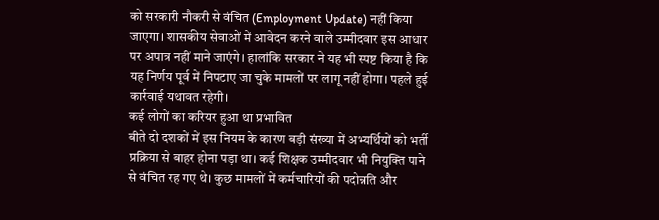को सरकारी नौकरी से वंचित (Employment Update) नहीं किया जाएगा। शासकीय सेवाओं में आवेदन करने वाले उम्मीदवार इस आधार पर अपात्र नहीं माने जाएंगे। हालांकि सरकार ने यह भी स्पष्ट किया है कि यह निर्णय पूर्व में निपटाए जा चुके मामलों पर लागू नहीं होगा। पहले हुई कार्रवाई यथावत रहेगी।
कई लोगों का करियर हुआ था प्रभावित
बीते दो दशकों में इस नियम के कारण बड़ी संख्या में अभ्यर्थियों को भर्ती प्रक्रिया से बाहर होना पड़ा था। कई शिक्षक उम्मीदवार भी नियुक्ति पाने से वंचित रह गए थे। कुछ मामलों में कर्मचारियों की पदोन्नति और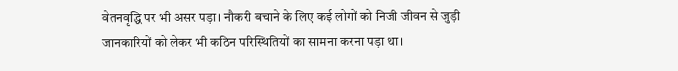वेतनवृद्धि पर भी असर पड़ा। नौकरी बचाने के लिए कई लोगों को निजी जीवन से जुड़ी जानकारियों को लेकर भी कठिन परिस्थितियों का सामना करना पड़ा था।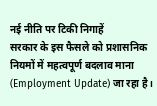नई नीति पर टिकी निगाहें
सरकार के इस फैसले को प्रशासनिक नियमों में महत्वपूर्ण बदलाव माना (Employment Update) जा रहा है।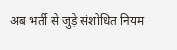अब भर्ती से जुड़े संशोधित नियम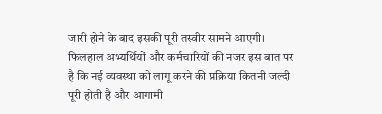जारी होने के बाद इसकी पूरी तस्वीर सामने आएगी। फिलहाल अभ्यर्थियों और कर्मचारियों की नजर इस बात पर है कि नई व्यवस्था को लागू करने की प्रक्रिया कितनी जल्दी पूरी होती है और आगामी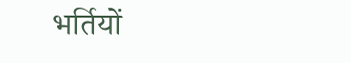भर्तियों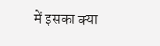में इसका क्या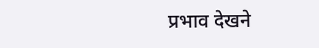प्रभाव देखने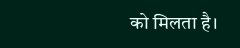को मिलता है।